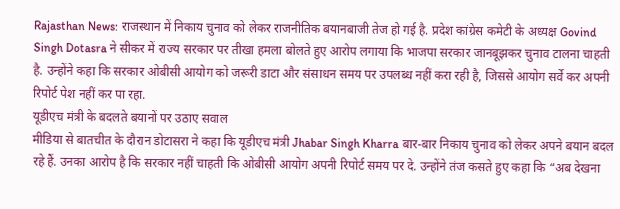Rajasthan News: राजस्थान में निकाय चुनाव को लेकर राजनीतिक बयानबाजी तेज हो गई है. प्रदेश कांग्रेस कमेटी के अध्यक्ष Govind Singh Dotasra ने सीकर में राज्य सरकार पर तीखा हमला बोलते हुए आरोप लगाया कि भाजपा सरकार जानबूझकर चुनाव टालना चाहती है. उन्होंने कहा कि सरकार ओबीसी आयोग को जरूरी डाटा और संसाधन समय पर उपलब्ध नहीं करा रही है, जिससे आयोग सर्वे कर अपनी रिपोर्ट पेश नहीं कर पा रहा.
यूडीएच मंत्री के बदलते बयानों पर उठाए सवाल
मीडिया से बातचीत के दौरान डोटासरा ने कहा कि यूडीएच मंत्री Jhabar Singh Kharra बार-बार निकाय चुनाव को लेकर अपने बयान बदल रहे हैं. उनका आरोप है कि सरकार नहीं चाहती कि ओबीसी आयोग अपनी रिपोर्ट समय पर दे. उन्होंने तंज कसते हुए कहा कि “अब देखना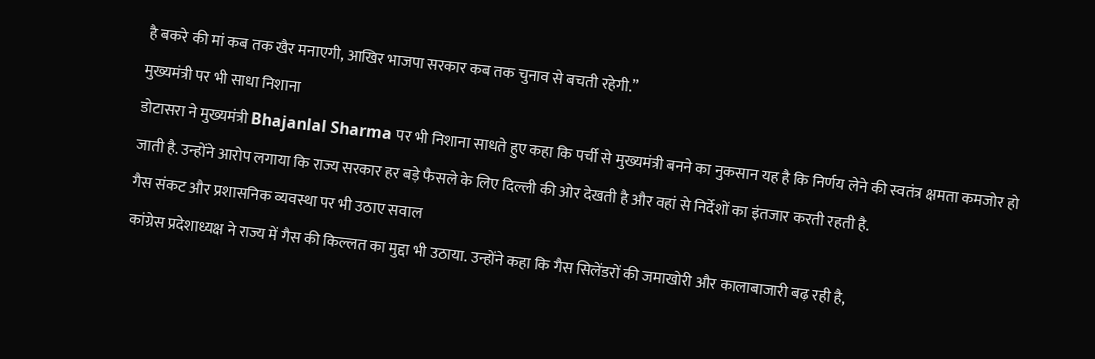है बकरे की मां कब तक खैर मनाएगी, आखिर भाजपा सरकार कब तक चुनाव से बचती रहेगी.”
मुख्यमंत्री पर भी साधा निशाना
डोटासरा ने मुख्यमंत्री Bhajanlal Sharma पर भी निशाना साधते हुए कहा कि पर्ची से मुख्यमंत्री बनने का नुकसान यह है कि निर्णय लेने की स्वतंत्र क्षमता कमजोर हो जाती है. उन्होंने आरोप लगाया कि राज्य सरकार हर बड़े फैसले के लिए दिल्ली की ओर देखती है और वहां से निर्देशों का इंतजार करती रहती है.
गैस संकट और प्रशासनिक व्यवस्था पर भी उठाए सवाल
कांग्रेस प्रदेशाध्यक्ष ने राज्य में गैस की किल्लत का मुद्दा भी उठाया. उन्होंने कहा कि गैस सिलेंडरों की जमाखोरी और कालाबाजारी बढ़ रही है,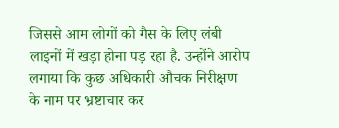जिससे आम लोगों को गैस के लिए लंबी लाइनों में खड़ा होना पड़ रहा है. उन्होंने आरोप लगाया कि कुछ अधिकारी औचक निरीक्षण के नाम पर भ्रष्टाचार कर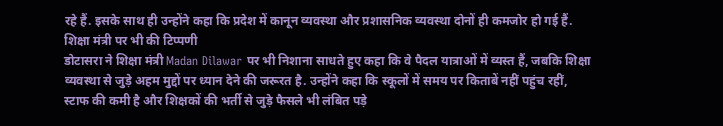रहे हैं. इसके साथ ही उन्होंने कहा कि प्रदेश में कानून व्यवस्था और प्रशासनिक व्यवस्था दोनों ही कमजोर हो गई हैं.
शिक्षा मंत्री पर भी की टिप्पणी
डोटासरा ने शिक्षा मंत्री Madan Dilawar पर भी निशाना साधते हुए कहा कि वे पैदल यात्राओं में व्यस्त हैं, जबकि शिक्षा व्यवस्था से जुड़े अहम मुद्दों पर ध्यान देने की जरूरत है. उन्होंने कहा कि स्कूलों में समय पर किताबें नहीं पहुंच रहीं, स्टाफ की कमी है और शिक्षकों की भर्ती से जुड़े फैसले भी लंबित पड़े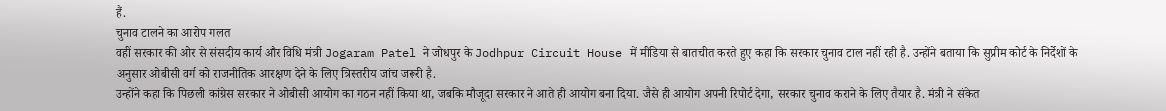हैं.
चुनाव टालने का आरोप गलत
वहीं सरकार की ओर से संसदीय कार्य और विधि मंत्री Jogaram Patel ने जोधपुर के Jodhpur Circuit House में मीडिया से बातचीत करते हुए कहा कि सरकार चुनाव टाल नहीं रही है. उन्होंने बताया कि सुप्रीम कोर्ट के निर्देशों के अनुसार ओबीसी वर्ग को राजनीतिक आरक्षण देने के लिए त्रिस्तरीय जांच जरूरी है.
उन्होंने कहा कि पिछली कांग्रेस सरकार ने ओबीसी आयोग का गठन नहीं किया था, जबकि मौजूदा सरकार ने आते ही आयोग बना दिया. जैसे ही आयोग अपनी रिपोर्ट देगा, सरकार चुनाव कराने के लिए तैयार है. मंत्री ने संकेत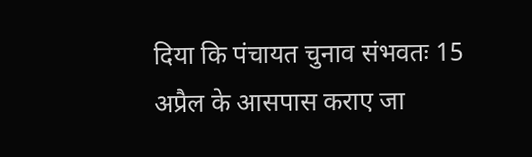दिया कि पंचायत चुनाव संभवतः 15 अप्रैल के आसपास कराए जा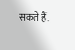सकते हैं.